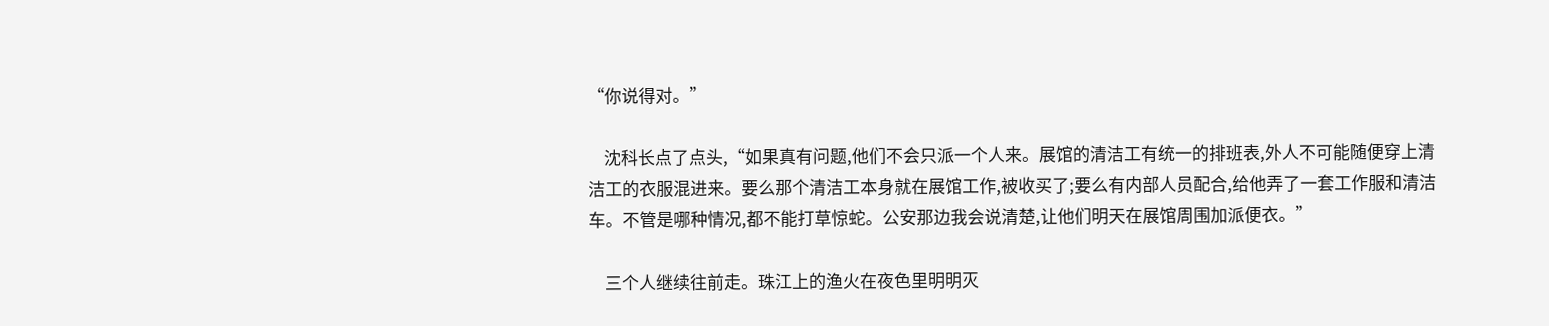“你说得对。”

    沈科长点了点头,“如果真有问题,他们不会只派一个人来。展馆的清洁工有统一的排班表,外人不可能随便穿上清洁工的衣服混进来。要么那个清洁工本身就在展馆工作,被收买了;要么有内部人员配合,给他弄了一套工作服和清洁车。不管是哪种情况,都不能打草惊蛇。公安那边我会说清楚,让他们明天在展馆周围加派便衣。”

    三个人继续往前走。珠江上的渔火在夜色里明明灭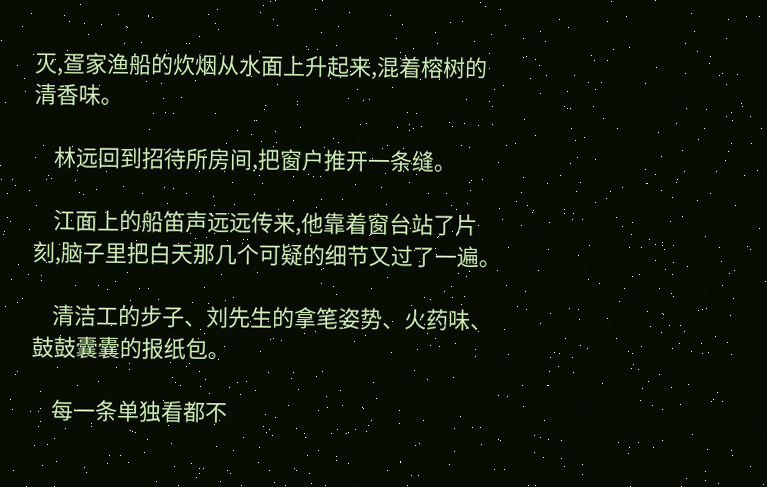灭,疍家渔船的炊烟从水面上升起来,混着榕树的清香味。

    林远回到招待所房间,把窗户推开一条缝。

    江面上的船笛声远远传来,他靠着窗台站了片刻,脑子里把白天那几个可疑的细节又过了一遍。

    清洁工的步子、刘先生的拿笔姿势、火药味、鼓鼓囊囊的报纸包。

    每一条单独看都不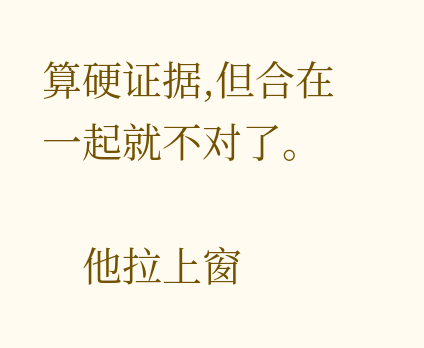算硬证据,但合在一起就不对了。

    他拉上窗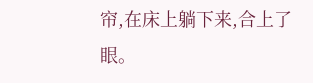帘,在床上躺下来,合上了眼。